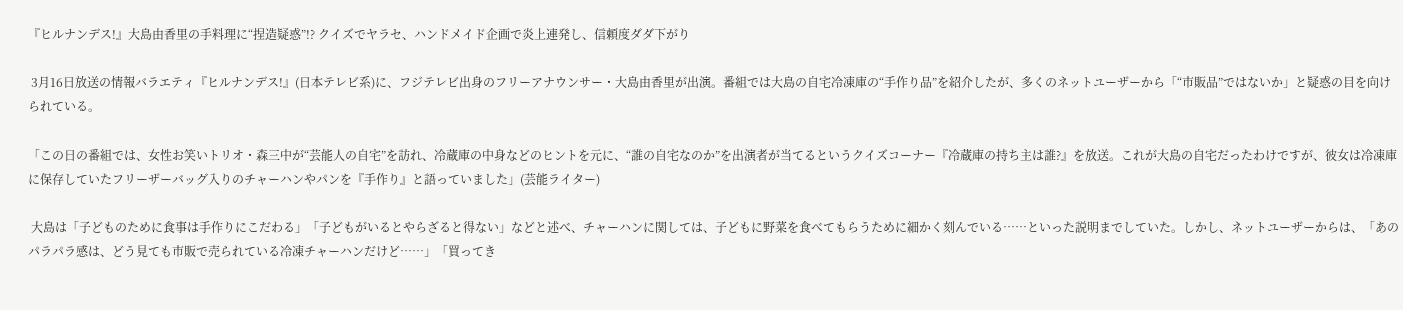『ヒルナンデス!』大島由香里の手料理に“捏造疑惑”!? クイズでヤラセ、ハンドメイド企画で炎上連発し、信頼度ダダ下がり

 3月16日放送の情報バラエティ『ヒルナンデス!』(日本テレビ系)に、フジテレビ出身のフリーアナウンサー・大島由香里が出演。番組では大島の自宅冷凍庫の“手作り品”を紹介したが、多くのネットユーザーから「“市販品”ではないか」と疑惑の目を向けられている。

「この日の番組では、女性お笑いトリオ・森三中が“芸能人の自宅”を訪れ、冷蔵庫の中身などのヒントを元に、“誰の自宅なのか”を出演者が当てるというクイズコーナー『冷蔵庫の持ち主は誰?』を放送。これが大島の自宅だったわけですが、彼女は冷凍庫に保存していたフリーザーバッグ入りのチャーハンやパンを『手作り』と語っていました」(芸能ライター)

 大島は「子どものために食事は手作りにこだわる」「子どもがいるとやらざると得ない」などと述べ、チャーハンに関しては、子どもに野菜を食べてもらうために細かく刻んでいる……といった説明までしていた。しかし、ネットユーザーからは、「あのパラパラ感は、どう見ても市販で売られている冷凍チャーハンだけど……」「買ってき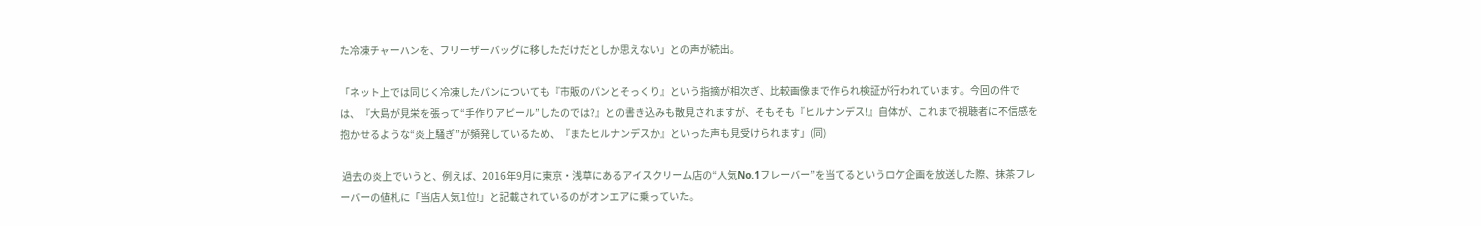た冷凍チャーハンを、フリーザーバッグに移しただけだとしか思えない」との声が続出。

「ネット上では同じく冷凍したパンについても『市販のパンとそっくり』という指摘が相次ぎ、比較画像まで作られ検証が行われています。今回の件では、『大島が見栄を張って“手作りアピール”したのでは?』との書き込みも散見されますが、そもそも『ヒルナンデス!』自体が、これまで視聴者に不信感を抱かせるような“炎上騒ぎ”が頻発しているため、『またヒルナンデスか』といった声も見受けられます」(同)

 過去の炎上でいうと、例えば、2016年9月に東京・浅草にあるアイスクリーム店の“人気No.1フレーバー”を当てるというロケ企画を放送した際、抹茶フレーバーの値札に「当店人気1位!」と記載されているのがオンエアに乗っていた。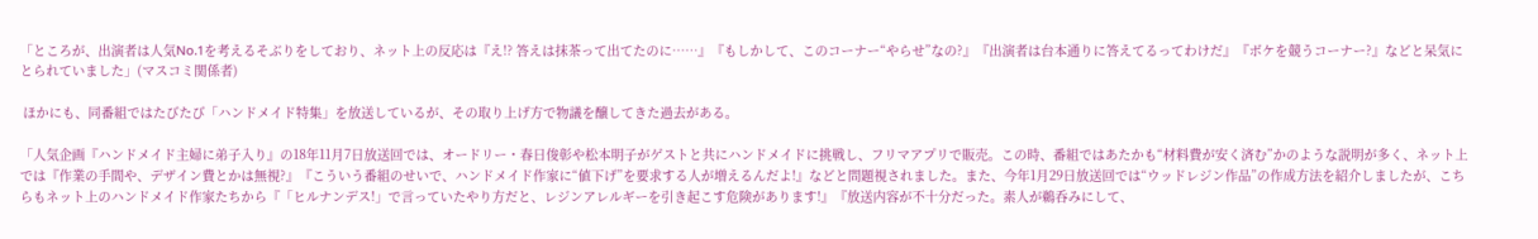「ところが、出演者は人気No.1を考えるそぶりをしており、ネット上の反応は『え!? 答えは抹茶って出てたのに……』『もしかして、このコーナー“やらせ”なの?』『出演者は台本通りに答えてるってわけだ』『ボケを競うコーナー?』などと呆気にとられていました」(マスコミ関係者)

 ほかにも、同番組ではたびたび「ハンドメイド特集」を放送しているが、その取り上げ方で物議を醸してきた過去がある。

「人気企画『ハンドメイド主婦に弟子入り』の18年11月7日放送回では、オードリー・春日俊彰や松本明子がゲストと共にハンドメイドに挑戦し、フリマアプリで販売。この時、番組ではあたかも“材料費が安く済む”かのような説明が多く、ネット上では『作業の手間や、デザイン費とかは無視?』『こういう番組のせいで、ハンドメイド作家に“値下げ”を要求する人が増えるんだよ!』などと問題視されました。また、今年1月29日放送回では“ウッドレジン作品”の作成方法を紹介しましたが、こちらもネット上のハンドメイド作家たちから『「ヒルナンデス!」で言っていたやり方だと、レジンアレルギーを引き起こす危険があります!』『放送内容が不十分だった。素人が鵜呑みにして、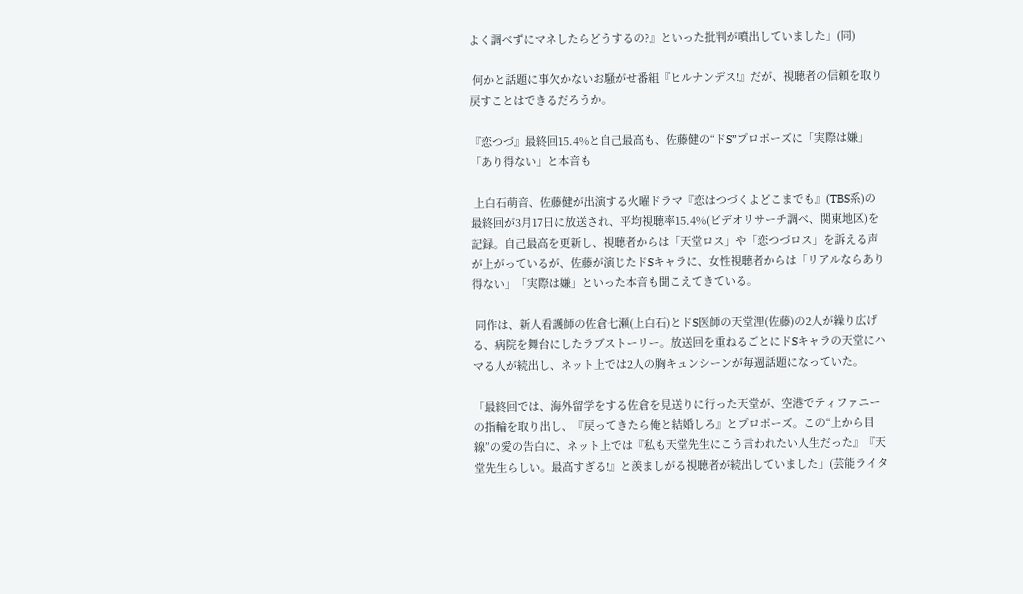よく調べずにマネしたらどうするの?』といった批判が噴出していました」(同)

 何かと話題に事欠かないお騒がせ番組『ヒルナンデス!』だが、視聴者の信頼を取り戻すことはできるだろうか。

『恋つづ』最終回15.4%と自己最高も、佐藤健の“ドS”プロポーズに「実際は嫌」「あり得ない」と本音も

 上白石萌音、佐藤健が出演する火曜ドラマ『恋はつづくよどこまでも』(TBS系)の最終回が3月17日に放送され、平均視聴率15.4%(ビデオリサーチ調べ、関東地区)を記録。自己最高を更新し、視聴者からは「天堂ロス」や「恋つづロス」を訴える声が上がっているが、佐藤が演じたドSキャラに、女性視聴者からは「リアルならあり得ない」「実際は嫌」といった本音も聞こえてきている。

 同作は、新人看護師の佐倉七瀬(上白石)とドS医師の天堂浬(佐藤)の2人が繰り広げる、病院を舞台にしたラブストーリー。放送回を重ねるごとにドSキャラの天堂にハマる人が続出し、ネット上では2人の胸キュンシーンが毎週話題になっていた。

「最終回では、海外留学をする佐倉を見送りに行った天堂が、空港でティファニーの指輪を取り出し、『戻ってきたら俺と結婚しろ』とプロポーズ。この“上から目線”の愛の告白に、ネット上では『私も天堂先生にこう言われたい人生だった』『天堂先生らしい。最高すぎる!』と羨ましがる視聴者が続出していました」(芸能ライタ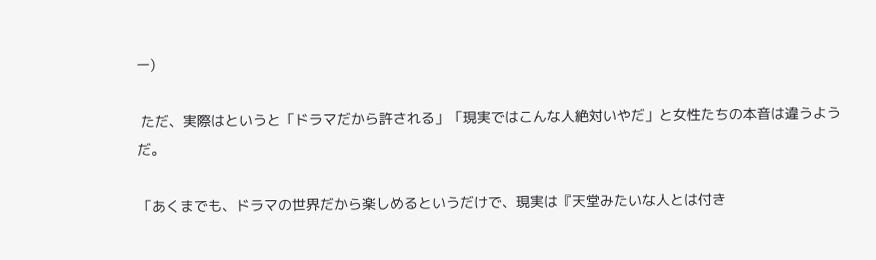ー)

 ただ、実際はというと「ドラマだから許される」「現実ではこんな人絶対いやだ」と女性たちの本音は違うようだ。

「あくまでも、ドラマの世界だから楽しめるというだけで、現実は『天堂みたいな人とは付き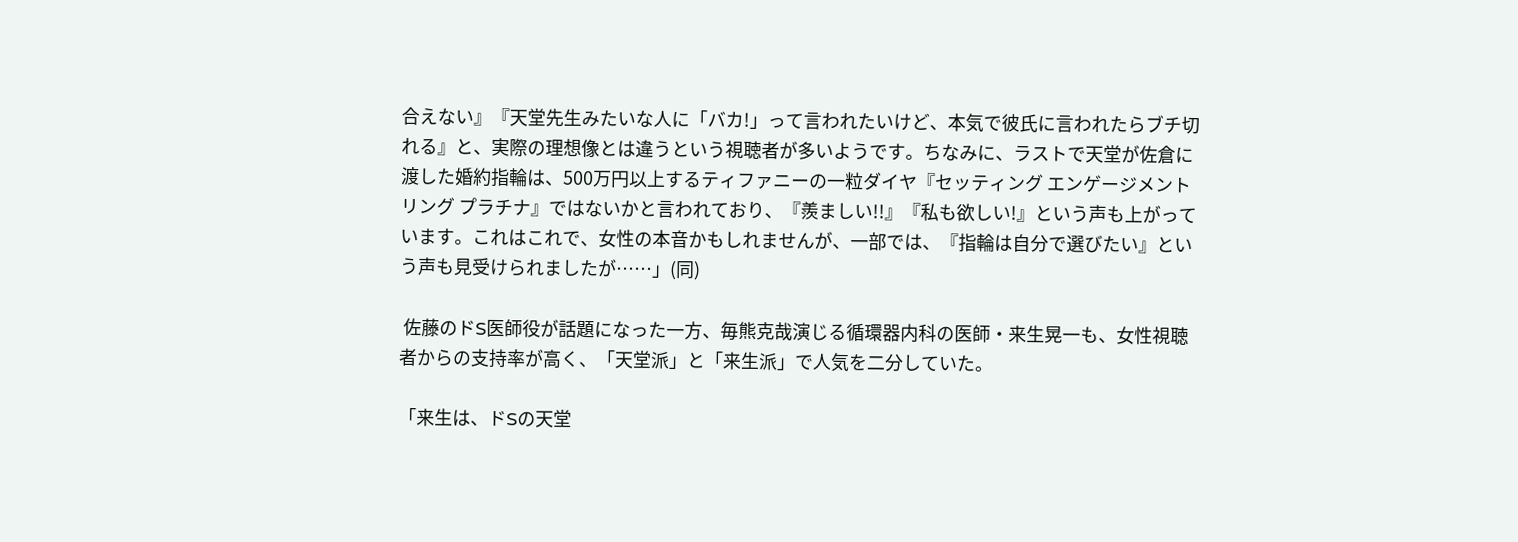合えない』『天堂先生みたいな人に「バカ!」って言われたいけど、本気で彼氏に言われたらブチ切れる』と、実際の理想像とは違うという視聴者が多いようです。ちなみに、ラストで天堂が佐倉に渡した婚約指輪は、500万円以上するティファニーの一粒ダイヤ『セッティング エンゲージメント リング プラチナ』ではないかと言われており、『羨ましい!!』『私も欲しい!』という声も上がっています。これはこれで、女性の本音かもしれませんが、一部では、『指輪は自分で選びたい』という声も見受けられましたが……」(同)

 佐藤のドS医師役が話題になった一方、毎熊克哉演じる循環器内科の医師・来生晃一も、女性視聴者からの支持率が高く、「天堂派」と「来生派」で人気を二分していた。

「来生は、ドSの天堂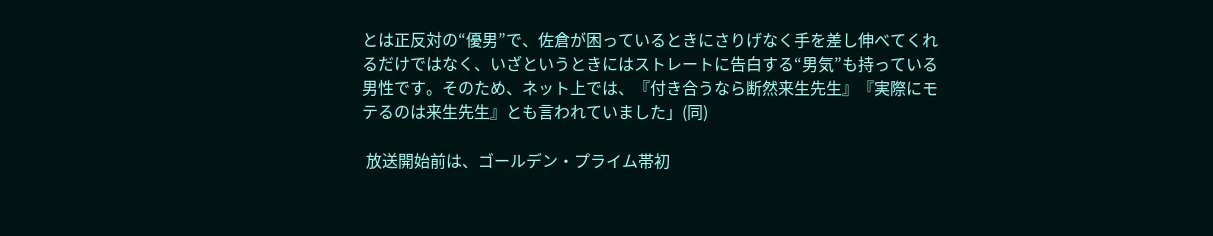とは正反対の“優男”で、佐倉が困っているときにさりげなく手を差し伸べてくれるだけではなく、いざというときにはストレートに告白する“男気”も持っている男性です。そのため、ネット上では、『付き合うなら断然来生先生』『実際にモテるのは来生先生』とも言われていました」(同)

 放送開始前は、ゴールデン・プライム帯初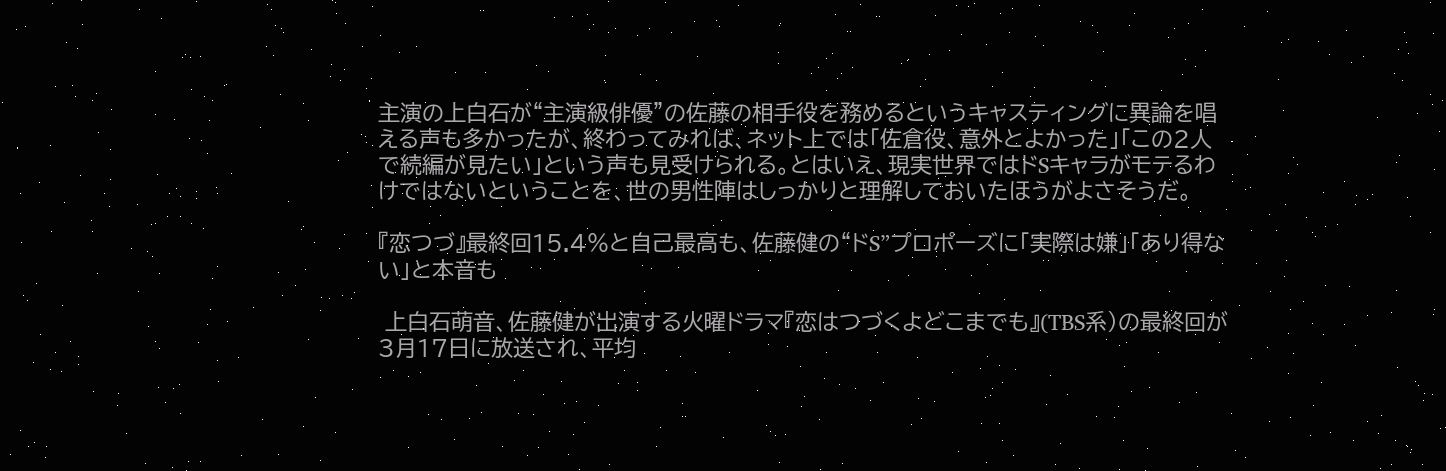主演の上白石が“主演級俳優”の佐藤の相手役を務めるというキャスティングに異論を唱える声も多かったが、終わってみれば、ネット上では「佐倉役、意外とよかった」「この2人で続編が見たい」という声も見受けられる。とはいえ、現実世界ではドSキャラがモテるわけではないということを、世の男性陣はしっかりと理解しておいたほうがよさそうだ。

『恋つづ』最終回15.4%と自己最高も、佐藤健の“ドS”プロポーズに「実際は嫌」「あり得ない」と本音も

 上白石萌音、佐藤健が出演する火曜ドラマ『恋はつづくよどこまでも』(TBS系)の最終回が3月17日に放送され、平均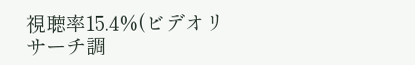視聴率15.4%(ビデオリサーチ調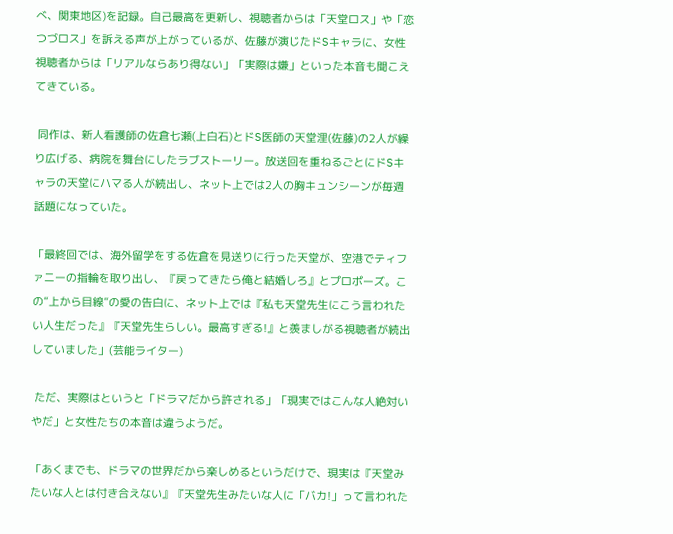べ、関東地区)を記録。自己最高を更新し、視聴者からは「天堂ロス」や「恋つづロス」を訴える声が上がっているが、佐藤が演じたドSキャラに、女性視聴者からは「リアルならあり得ない」「実際は嫌」といった本音も聞こえてきている。

 同作は、新人看護師の佐倉七瀬(上白石)とドS医師の天堂浬(佐藤)の2人が繰り広げる、病院を舞台にしたラブストーリー。放送回を重ねるごとにドSキャラの天堂にハマる人が続出し、ネット上では2人の胸キュンシーンが毎週話題になっていた。

「最終回では、海外留学をする佐倉を見送りに行った天堂が、空港でティファニーの指輪を取り出し、『戻ってきたら俺と結婚しろ』とプロポーズ。この“上から目線”の愛の告白に、ネット上では『私も天堂先生にこう言われたい人生だった』『天堂先生らしい。最高すぎる!』と羨ましがる視聴者が続出していました」(芸能ライター)

 ただ、実際はというと「ドラマだから許される」「現実ではこんな人絶対いやだ」と女性たちの本音は違うようだ。

「あくまでも、ドラマの世界だから楽しめるというだけで、現実は『天堂みたいな人とは付き合えない』『天堂先生みたいな人に「バカ!」って言われた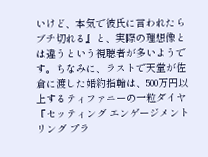いけど、本気で彼氏に言われたらブチ切れる』と、実際の理想像とは違うという視聴者が多いようです。ちなみに、ラストで天堂が佐倉に渡した婚約指輪は、500万円以上するティファニーの一粒ダイヤ『セッティング エンゲージメント リング プラ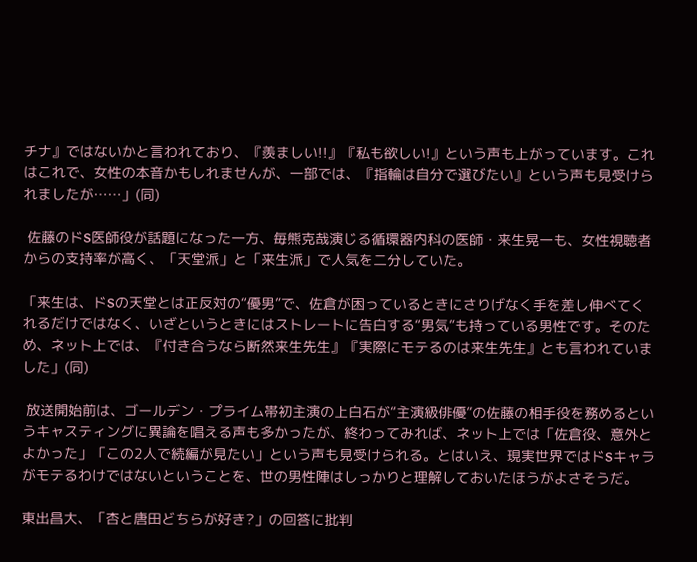チナ』ではないかと言われており、『羨ましい!!』『私も欲しい!』という声も上がっています。これはこれで、女性の本音かもしれませんが、一部では、『指輪は自分で選びたい』という声も見受けられましたが……」(同)

 佐藤のドS医師役が話題になった一方、毎熊克哉演じる循環器内科の医師・来生晃一も、女性視聴者からの支持率が高く、「天堂派」と「来生派」で人気を二分していた。

「来生は、ドSの天堂とは正反対の“優男”で、佐倉が困っているときにさりげなく手を差し伸べてくれるだけではなく、いざというときにはストレートに告白する“男気”も持っている男性です。そのため、ネット上では、『付き合うなら断然来生先生』『実際にモテるのは来生先生』とも言われていました」(同)

 放送開始前は、ゴールデン・プライム帯初主演の上白石が“主演級俳優”の佐藤の相手役を務めるというキャスティングに異論を唱える声も多かったが、終わってみれば、ネット上では「佐倉役、意外とよかった」「この2人で続編が見たい」という声も見受けられる。とはいえ、現実世界ではドSキャラがモテるわけではないということを、世の男性陣はしっかりと理解しておいたほうがよさそうだ。

東出昌大、「杏と唐田どちらが好き?」の回答に批判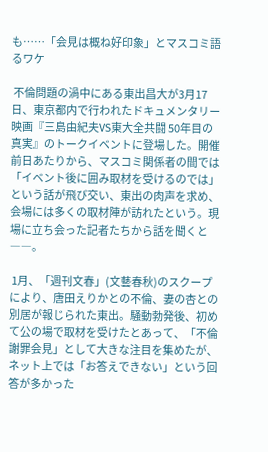も……「会見は概ね好印象」とマスコミ語るワケ

 不倫問題の渦中にある東出昌大が3月17日、東京都内で行われたドキュメンタリー映画『三島由紀夫VS東大全共闘 50年目の真実』のトークイベントに登場した。開催前日あたりから、マスコミ関係者の間では「イベント後に囲み取材を受けるのでは」という話が飛び交い、東出の肉声を求め、会場には多くの取材陣が訪れたという。現場に立ち会った記者たちから話を聞くと――。

 1月、「週刊文春」(文藝春秋)のスクープにより、唐田えりかとの不倫、妻の杏との別居が報じられた東出。騒動勃発後、初めて公の場で取材を受けたとあって、「不倫謝罪会見」として大きな注目を集めたが、ネット上では「お答えできない」という回答が多かった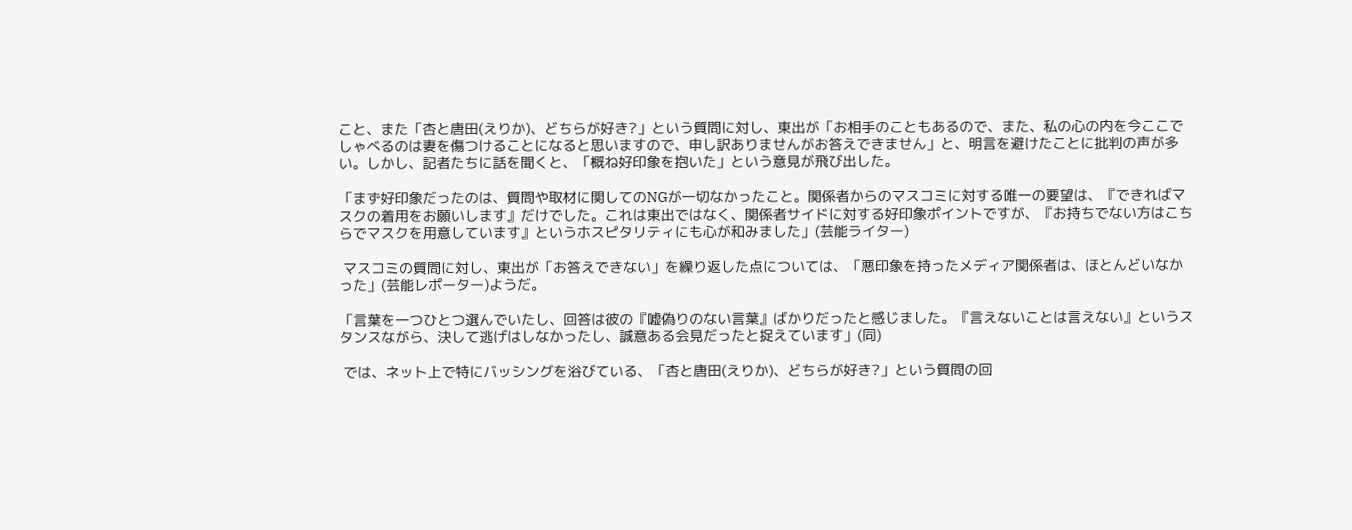こと、また「杏と唐田(えりか)、どちらが好き?」という質問に対し、東出が「お相手のこともあるので、また、私の心の内を今ここでしゃべるのは妻を傷つけることになると思いますので、申し訳ありませんがお答えできません」と、明言を避けたことに批判の声が多い。しかし、記者たちに話を聞くと、「概ね好印象を抱いた」という意見が飛び出した。

「まず好印象だったのは、質問や取材に関してのNGが一切なかったこと。関係者からのマスコミに対する唯一の要望は、『できればマスクの着用をお願いします』だけでした。これは東出ではなく、関係者サイドに対する好印象ポイントですが、『お持ちでない方はこちらでマスクを用意しています』というホスピタリティにも心が和みました」(芸能ライター)

 マスコミの質問に対し、東出が「お答えできない」を繰り返した点については、「悪印象を持ったメディア関係者は、ほとんどいなかった」(芸能レポーター)ようだ。

「言葉を一つひとつ選んでいたし、回答は彼の『嘘偽りのない言葉』ばかりだったと感じました。『言えないことは言えない』というスタンスながら、決して逃げはしなかったし、誠意ある会見だったと捉えています」(同)

 では、ネット上で特にバッシングを浴びている、「杏と唐田(えりか)、どちらが好き?」という質問の回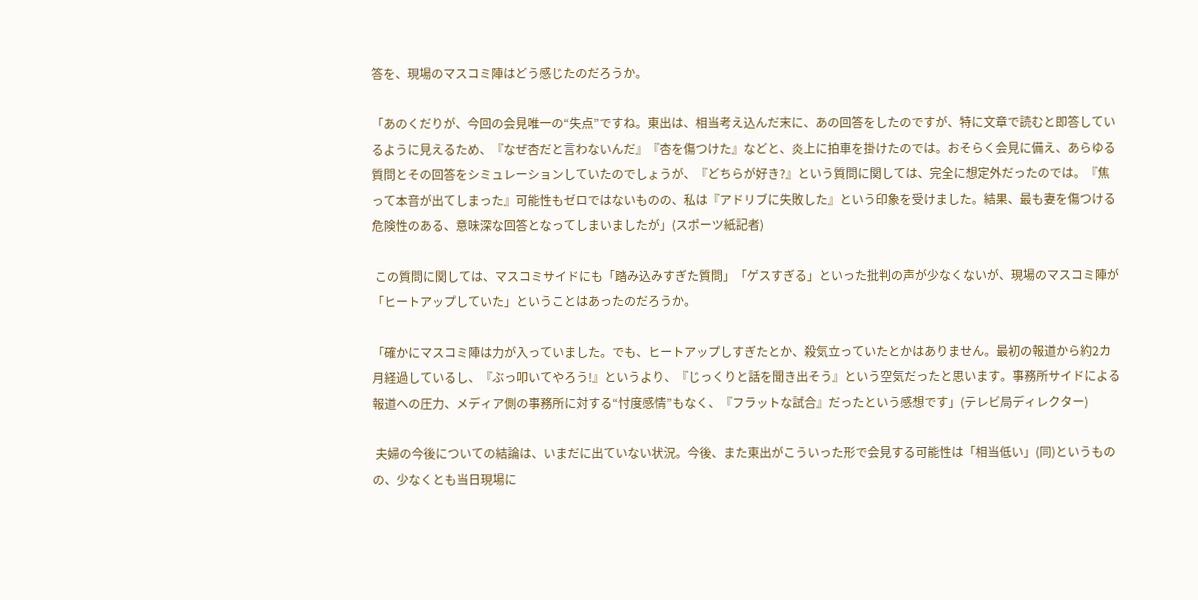答を、現場のマスコミ陣はどう感じたのだろうか。

「あのくだりが、今回の会見唯一の“失点”ですね。東出は、相当考え込んだ末に、あの回答をしたのですが、特に文章で読むと即答しているように見えるため、『なぜ杏だと言わないんだ』『杏を傷つけた』などと、炎上に拍車を掛けたのでは。おそらく会見に備え、あらゆる質問とその回答をシミュレーションしていたのでしょうが、『どちらが好き?』という質問に関しては、完全に想定外だったのでは。『焦って本音が出てしまった』可能性もゼロではないものの、私は『アドリブに失敗した』という印象を受けました。結果、最も妻を傷つける危険性のある、意味深な回答となってしまいましたが」(スポーツ紙記者)

 この質問に関しては、マスコミサイドにも「踏み込みすぎた質問」「ゲスすぎる」といった批判の声が少なくないが、現場のマスコミ陣が「ヒートアップしていた」ということはあったのだろうか。

「確かにマスコミ陣は力が入っていました。でも、ヒートアップしすぎたとか、殺気立っていたとかはありません。最初の報道から約2カ月経過しているし、『ぶっ叩いてやろう!』というより、『じっくりと話を聞き出そう』という空気だったと思います。事務所サイドによる報道への圧力、メディア側の事務所に対する“忖度感情”もなく、『フラットな試合』だったという感想です」(テレビ局ディレクター)

 夫婦の今後についての結論は、いまだに出ていない状況。今後、また東出がこういった形で会見する可能性は「相当低い」(同)というものの、少なくとも当日現場に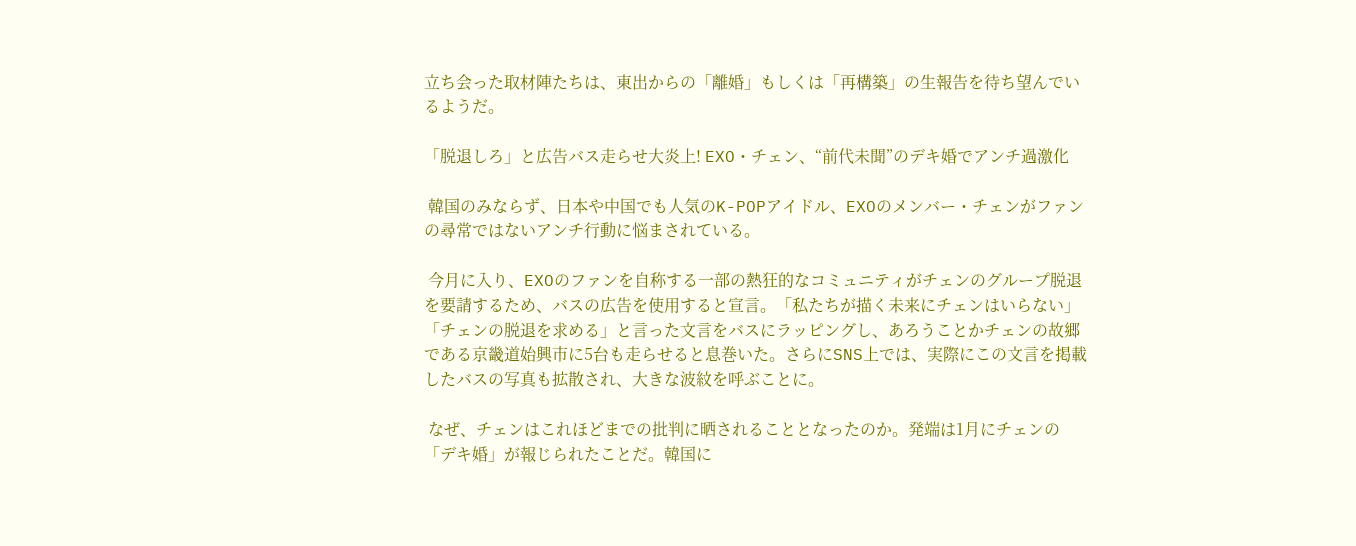立ち会った取材陣たちは、東出からの「離婚」もしくは「再構築」の生報告を待ち望んでいるようだ。

「脱退しろ」と広告バス走らせ大炎上! EXO・チェン、“前代未聞”のデキ婚でアンチ過激化

 韓国のみならず、日本や中国でも人気のK-POPアイドル、EXOのメンバー・チェンがファンの尋常ではないアンチ行動に悩まされている。

 今月に入り、EXOのファンを自称する一部の熱狂的なコミュニティがチェンのグループ脱退を要請するため、バスの広告を使用すると宣言。「私たちが描く未来にチェンはいらない」「チェンの脱退を求める」と言った文言をバスにラッピングし、あろうことかチェンの故郷である京畿道始興市に5台も走らせると息巻いた。さらにSNS上では、実際にこの文言を掲載したバスの写真も拡散され、大きな波紋を呼ぶことに。

 なぜ、チェンはこれほどまでの批判に晒されることとなったのか。発端は1月にチェンの「デキ婚」が報じられたことだ。韓国に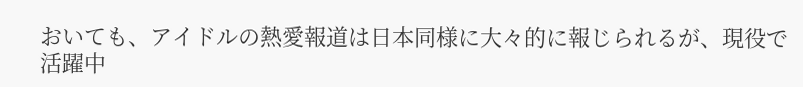おいても、アイドルの熱愛報道は日本同様に大々的に報じられるが、現役で活躍中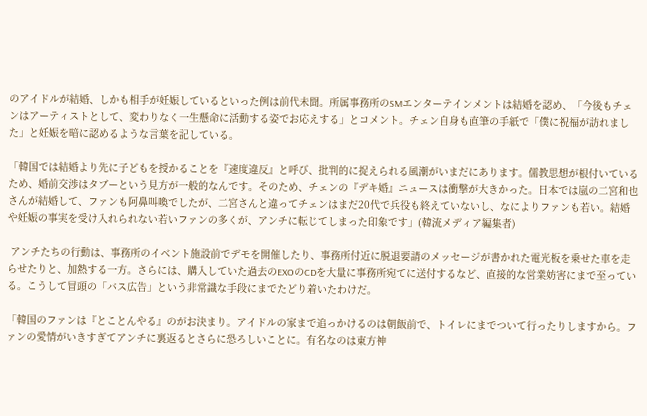のアイドルが結婚、しかも相手が妊娠しているといった例は前代未聞。所属事務所のSMエンターテインメントは結婚を認め、「今後もチェンはアーティストとして、変わりなく一生懸命に活動する姿でお応えする」とコメント。チェン自身も直筆の手紙で「僕に祝福が訪れました」と妊娠を暗に認めるような言葉を記している。

「韓国では結婚より先に子どもを授かることを『速度違反』と呼び、批判的に捉えられる風潮がいまだにあります。儒教思想が根付いているため、婚前交渉はタブーという見方が一般的なんです。そのため、チェンの『デキ婚』ニュースは衝撃が大きかった。日本では嵐の二宮和也さんが結婚して、ファンも阿鼻叫喚でしたが、二宮さんと違ってチェンはまだ20代で兵役も終えていないし、なによりファンも若い。結婚や妊娠の事実を受け入れられない若いファンの多くが、アンチに転じてしまった印象です」(韓流メディア編集者)

 アンチたちの行動は、事務所のイベント施設前でデモを開催したり、事務所付近に脱退要請のメッセージが書かれた電光板を乗せた車を走らせたりと、加熱する一方。さらには、購入していた過去のEXOのCDを大量に事務所宛てに送付するなど、直接的な営業妨害にまで至っている。こうして冒頭の「バス広告」という非常識な手段にまでたどり着いたわけだ。

「韓国のファンは『とことんやる』のがお決まり。アイドルの家まで追っかけるのは朝飯前で、トイレにまでついて行ったりしますから。ファンの愛情がいきすぎてアンチに裏返るとさらに恐ろしいことに。有名なのは東方神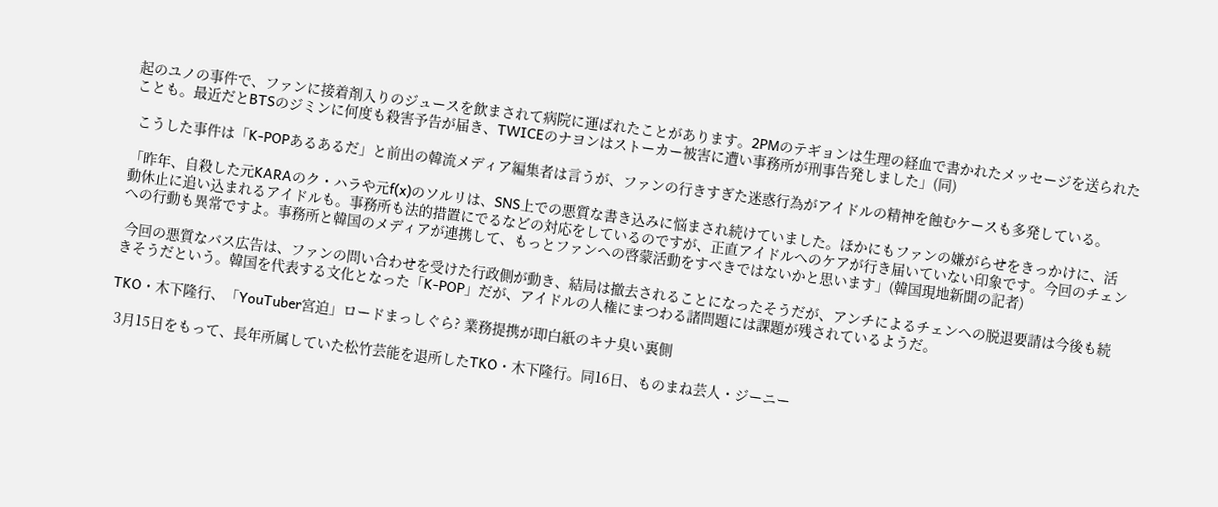起のユノの事件で、ファンに接着剤入りのジュースを飲まされて病院に運ばれたことがあります。2PMのテギョンは生理の経血で書かれたメッセージを送られたことも。最近だとBTSのジミンに何度も殺害予告が届き、TWICEのナヨンはストーカー被害に遭い事務所が刑事告発しました」(同)

 こうした事件は「K-POPあるあるだ」と前出の韓流メディア編集者は言うが、ファンの行きすぎた迷惑行為がアイドルの精神を蝕むケースも多発している。

「昨年、自殺した元KARAのク・ハラや元f(x)のソルリは、SNS上での悪質な書き込みに悩まされ続けていました。ほかにもファンの嫌がらせをきっかけに、活動休止に追い込まれるアイドルも。事務所も法的措置にでるなどの対応をしているのですが、正直アイドルへのケアが行き届いていない印象です。今回のチェンへの行動も異常ですよ。事務所と韓国のメディアが連携して、もっとファンへの啓蒙活動をすべきではないかと思います」(韓国現地新聞の記者)

 今回の悪質なバス広告は、ファンの問い合わせを受けた行政側が動き、結局は撤去されることになったそうだが、アンチによるチェンへの脱退要請は今後も続きそうだという。韓国を代表する文化となった「K-POP」だが、アイドルの人権にまつわる諸問題には課題が残されているようだ。

TKO・木下隆行、「YouTuber宮迫」ロードまっしぐら? 業務提携が即白紙のキナ臭い裏側

 3月15日をもって、長年所属していた松竹芸能を退所したTKO・木下隆行。同16日、ものまね芸人・ジーニー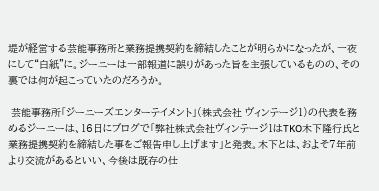堤が経営する芸能事務所と業務提携契約を締結したことが明らかになったが、一夜にして“白紙”に。ジーニーは一部報道に誤りがあった旨を主張しているものの、その裏では何が起こっていたのだろうか。

 芸能事務所「ジーニーズエンターテイメント」(株式会社 ヴィンテージ1)の代表を務めるジーニーは、16日にブログで「弊社株式会社ヴィンテージ1はTKO木下隆行氏と業務提携契約を締結した事をご報告申し上げます」と発表。木下とは、およそ7年前より交流があるといい、今後は既存の仕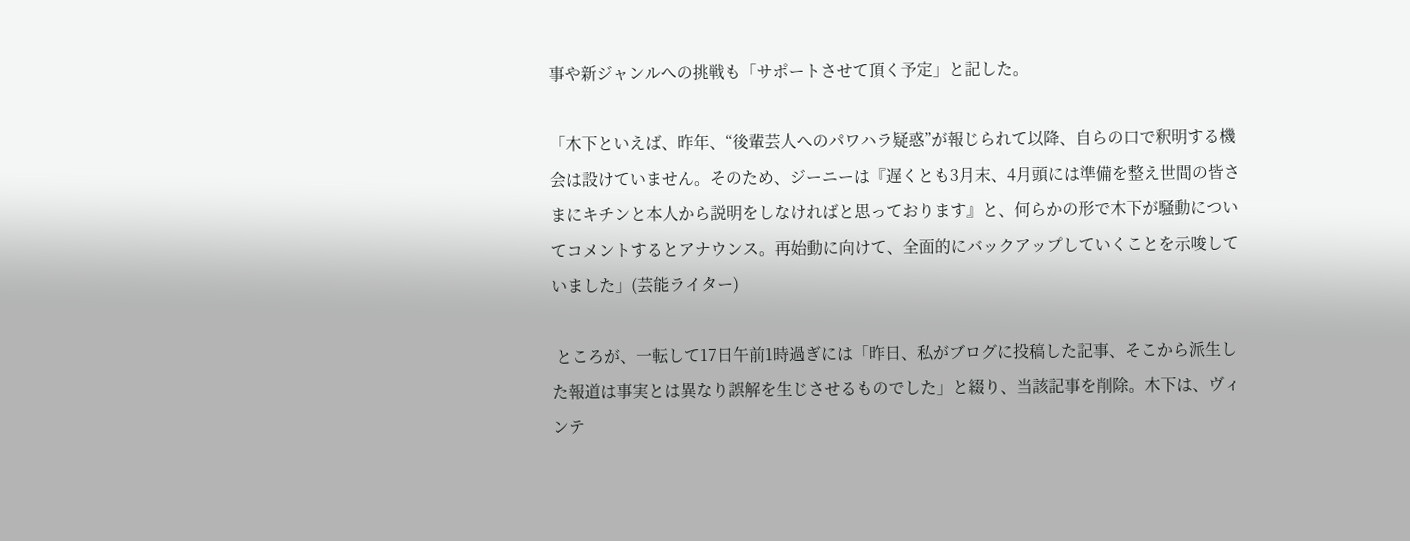事や新ジャンルへの挑戦も「サポートさせて頂く予定」と記した。

「木下といえば、昨年、“後輩芸人へのパワハラ疑惑”が報じられて以降、自らの口で釈明する機会は設けていません。そのため、ジーニーは『遅くとも3月末、4月頭には準備を整え世間の皆さまにキチンと本人から説明をしなければと思っております』と、何らかの形で木下が騒動についてコメントするとアナウンス。再始動に向けて、全面的にバックアップしていくことを示唆していました」(芸能ライター)

 ところが、一転して17日午前1時過ぎには「昨日、私がブログに投稿した記事、そこから派生した報道は事実とは異なり誤解を生じさせるものでした」と綴り、当該記事を削除。木下は、ヴィンテ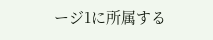ージ1に所属する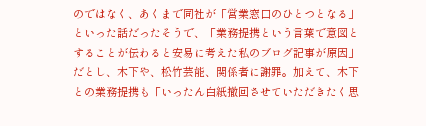のではなく、あくまで同社が「営業窓口のひとつとなる」といった話だったそうで、「業務提携という言葉で意図とすることが伝わると安易に考えた私のブログ記事が原因」だとし、木下や、松竹芸能、関係者に謝罪。加えて、木下との業務提携も「いったん白紙撤回させていただきたく思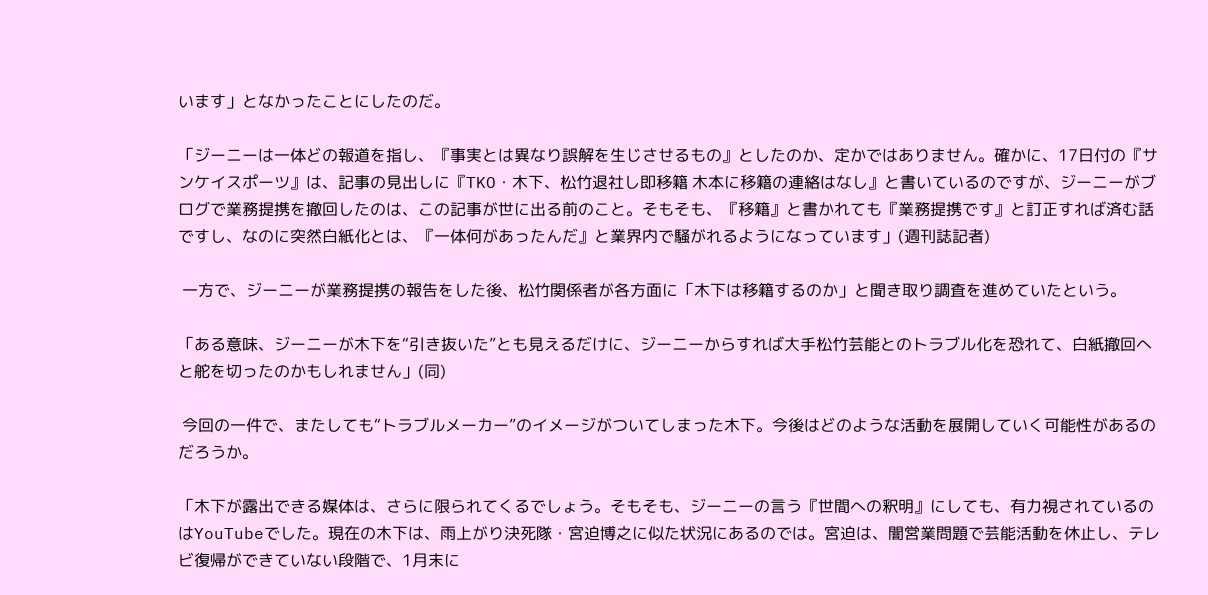います」となかったことにしたのだ。

「ジーニーは一体どの報道を指し、『事実とは異なり誤解を生じさせるもの』としたのか、定かではありません。確かに、17日付の『サンケイスポーツ』は、記事の見出しに『TKO・木下、松竹退社し即移籍 木本に移籍の連絡はなし』と書いているのですが、ジーニーがブログで業務提携を撤回したのは、この記事が世に出る前のこと。そもそも、『移籍』と書かれても『業務提携です』と訂正すれば済む話ですし、なのに突然白紙化とは、『一体何があったんだ』と業界内で騒がれるようになっています」(週刊誌記者)

 一方で、ジーニーが業務提携の報告をした後、松竹関係者が各方面に「木下は移籍するのか」と聞き取り調査を進めていたという。

「ある意味、ジーニーが木下を“引き抜いた”とも見えるだけに、ジーニーからすれば大手松竹芸能とのトラブル化を恐れて、白紙撤回へと舵を切ったのかもしれません」(同)

 今回の一件で、またしても“トラブルメーカー”のイメージがついてしまった木下。今後はどのような活動を展開していく可能性があるのだろうか。

「木下が露出できる媒体は、さらに限られてくるでしょう。そもそも、ジーニーの言う『世間への釈明』にしても、有力視されているのはYouTubeでした。現在の木下は、雨上がり決死隊・宮迫博之に似た状況にあるのでは。宮迫は、闇営業問題で芸能活動を休止し、テレビ復帰ができていない段階で、1月末に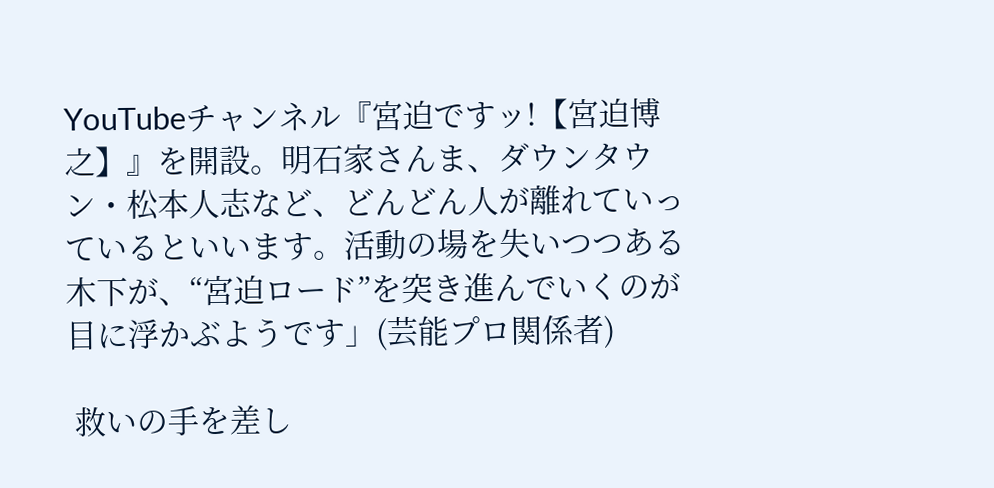YouTubeチャンネル『宮迫ですッ!【宮迫博之】』を開設。明石家さんま、ダウンタウン・松本人志など、どんどん人が離れていっているといいます。活動の場を失いつつある木下が、“宮迫ロード”を突き進んでいくのが目に浮かぶようです」(芸能プロ関係者)

 救いの手を差し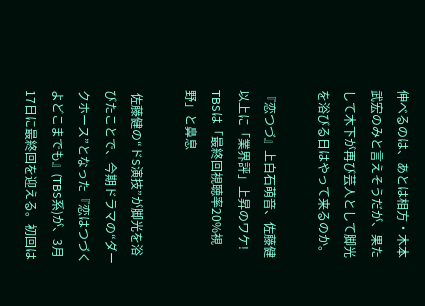伸べるのは、あとは相方・木本武宏のみと言えそうだが、果たして木下が再び芸人として脚光を浴びる日はやって来るのか。

『恋つづ』上白石萌音、佐藤健以上に「業界評」上昇のワケ! TBSは「最終回視聴率20%視野」と鼻息

 佐藤健の“ドS演技”が脚光を浴びたことで、今期ドラマの“ダークホース”となった『恋はつづくよどこまでも』(TBS系)が、3月17日に最終回を迎える。初回は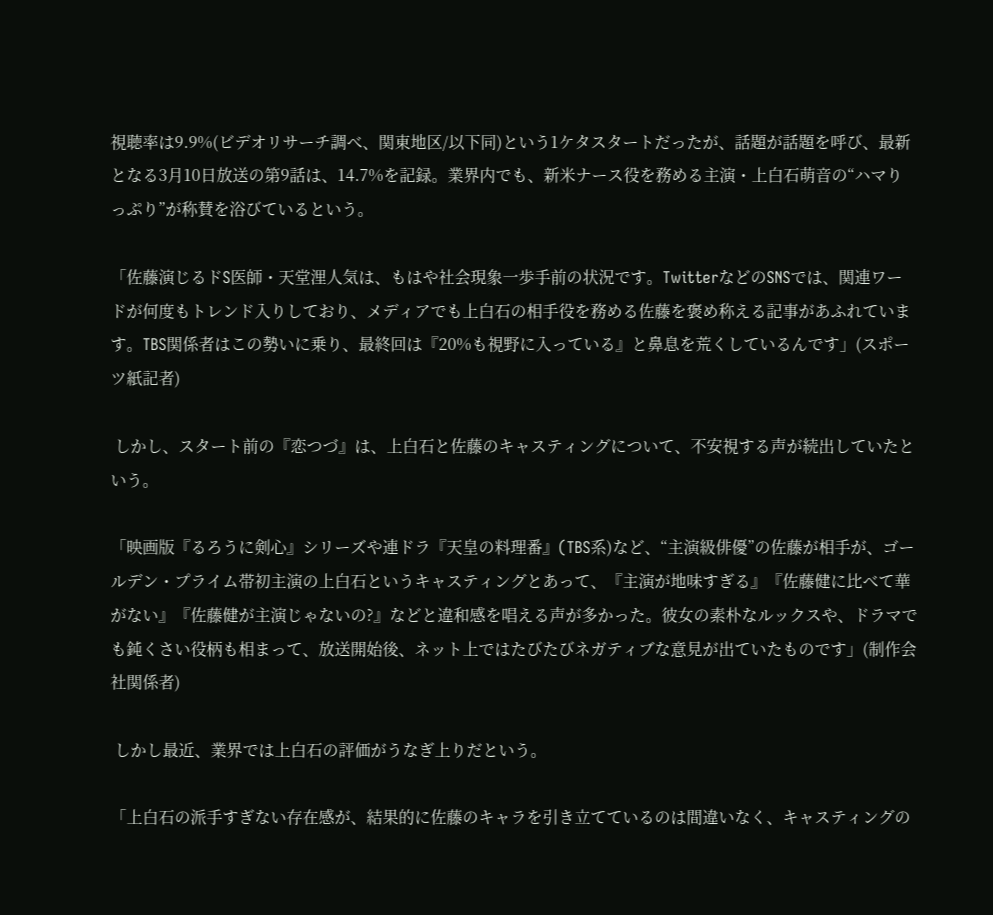視聴率は9.9%(ビデオリサーチ調べ、関東地区/以下同)という1ケタスタートだったが、話題が話題を呼び、最新となる3月10日放送の第9話は、14.7%を記録。業界内でも、新米ナース役を務める主演・上白石萌音の“ハマりっぷり”が称賛を浴びているという。

「佐藤演じるドS医師・天堂浬人気は、もはや社会現象一歩手前の状況です。TwitterなどのSNSでは、関連ワードが何度もトレンド入りしており、メディアでも上白石の相手役を務める佐藤を褒め称える記事があふれています。TBS関係者はこの勢いに乗り、最終回は『20%も視野に入っている』と鼻息を荒くしているんです」(スポーツ紙記者)

 しかし、スタート前の『恋つづ』は、上白石と佐藤のキャスティングについて、不安視する声が続出していたという。

「映画版『るろうに剣心』シリーズや連ドラ『天皇の料理番』(TBS系)など、“主演級俳優”の佐藤が相手が、ゴールデン・プライム帯初主演の上白石というキャスティングとあって、『主演が地味すぎる』『佐藤健に比べて華がない』『佐藤健が主演じゃないの?』などと違和感を唱える声が多かった。彼女の素朴なルックスや、ドラマでも鈍くさい役柄も相まって、放送開始後、ネット上ではたびたびネガティブな意見が出ていたものです」(制作会社関係者)

 しかし最近、業界では上白石の評価がうなぎ上りだという。

「上白石の派手すぎない存在感が、結果的に佐藤のキャラを引き立てているのは間違いなく、キャスティングの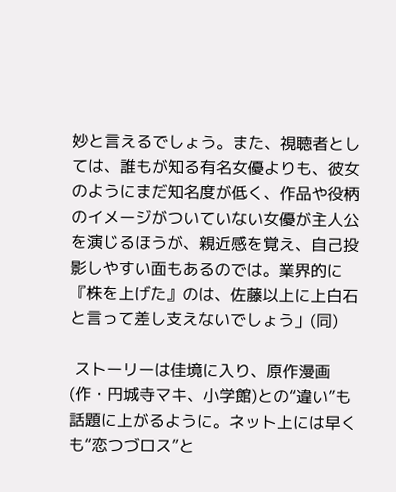妙と言えるでしょう。また、視聴者としては、誰もが知る有名女優よりも、彼女のようにまだ知名度が低く、作品や役柄のイメージがついていない女優が主人公を演じるほうが、親近感を覚え、自己投影しやすい面もあるのでは。業界的に『株を上げた』のは、佐藤以上に上白石と言って差し支えないでしょう」(同)

 ストーリーは佳境に入り、原作漫画(作・円城寺マキ、小学館)との“違い”も話題に上がるように。ネット上には早くも“恋つづロス”と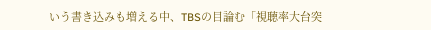いう書き込みも増える中、TBSの目論む「視聴率大台突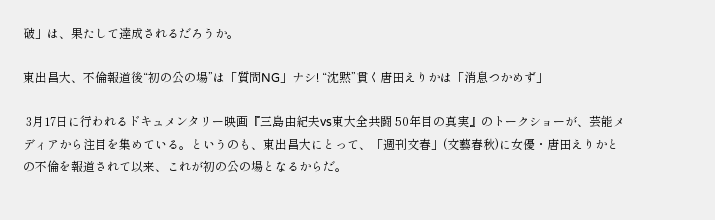破」は、果たして達成されるだろうか。

東出昌大、不倫報道後“初の公の場”は「質問NG」ナシ! “沈黙”貫く唐田えりかは「消息つかめず」

 3月17日に行われるドキュメンタリー映画『三島由紀夫vs東大全共闘 50年目の真実』のトークショーが、芸能メディアから注目を集めている。というのも、東出昌大にとって、「週刊文春」(文藝春秋)に女優・唐田えりかとの不倫を報道されて以来、これが初の公の場となるからだ。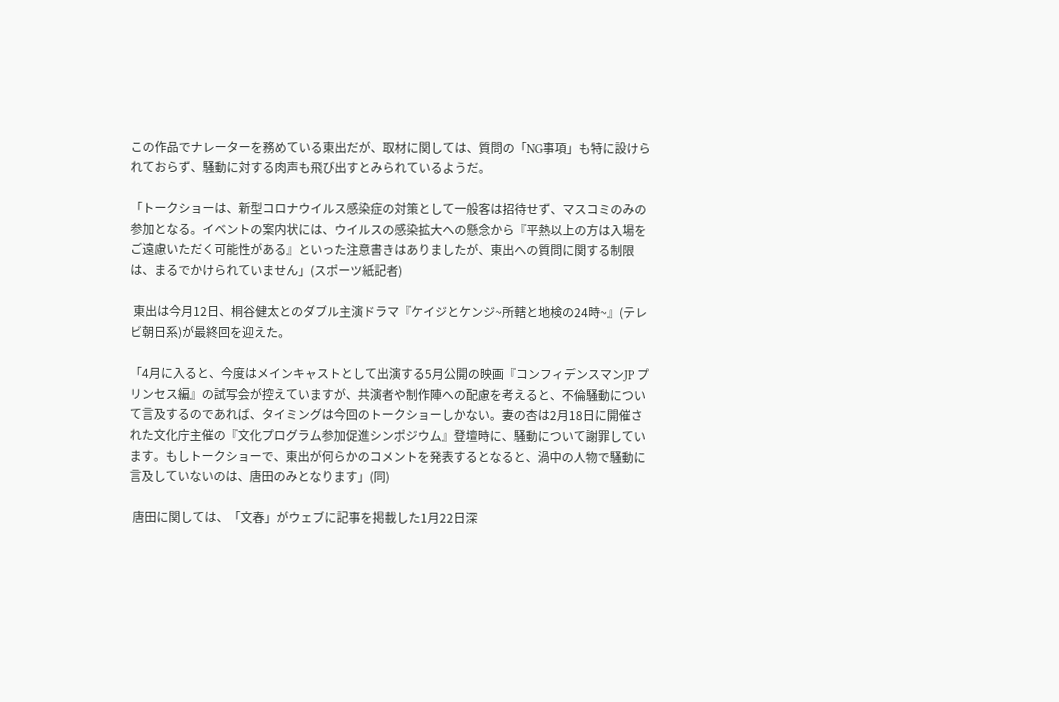この作品でナレーターを務めている東出だが、取材に関しては、質問の「NG事項」も特に設けられておらず、騒動に対する肉声も飛び出すとみられているようだ。

「トークショーは、新型コロナウイルス感染症の対策として一般客は招待せず、マスコミのみの参加となる。イベントの案内状には、ウイルスの感染拡大への懸念から『平熱以上の方は入場をご遠慮いただく可能性がある』といった注意書きはありましたが、東出への質問に関する制限は、まるでかけられていません」(スポーツ紙記者)

 東出は今月12日、桐谷健太とのダブル主演ドラマ『ケイジとケンジ~所轄と地検の24時~』(テレビ朝日系)が最終回を迎えた。

「4月に入ると、今度はメインキャストとして出演する5月公開の映画『コンフィデンスマンJP プリンセス編』の試写会が控えていますが、共演者や制作陣への配慮を考えると、不倫騒動について言及するのであれば、タイミングは今回のトークショーしかない。妻の杏は2月18日に開催された文化庁主催の『文化プログラム参加促進シンポジウム』登壇時に、騒動について謝罪しています。もしトークショーで、東出が何らかのコメントを発表するとなると、渦中の人物で騒動に言及していないのは、唐田のみとなります」(同)

 唐田に関しては、「文春」がウェブに記事を掲載した1月22日深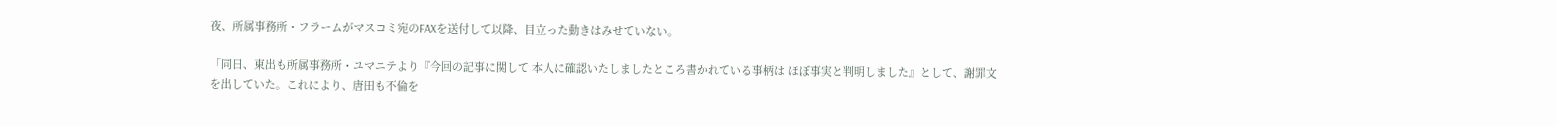夜、所属事務所・フラームがマスコミ宛のFAXを送付して以降、目立った動きはみせていない。

「同日、東出も所属事務所・ユマニテより『今回の記事に関して 本人に確認いたしましたところ書かれている事柄は ほぼ事実と判明しました』として、謝罪文を出していた。これにより、唐田も不倫を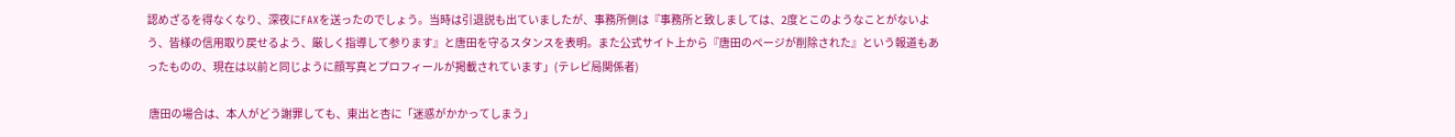認めざるを得なくなり、深夜にFAXを送ったのでしょう。当時は引退説も出ていましたが、事務所側は『事務所と致しましては、2度とこのようなことがないよう、皆様の信用取り戻せるよう、厳しく指導して参ります』と唐田を守るスタンスを表明。また公式サイト上から『唐田のページが削除された』という報道もあったものの、現在は以前と同じように顔写真とプロフィールが掲載されています」(テレビ局関係者)

 唐田の場合は、本人がどう謝罪しても、東出と杏に「迷惑がかかってしまう」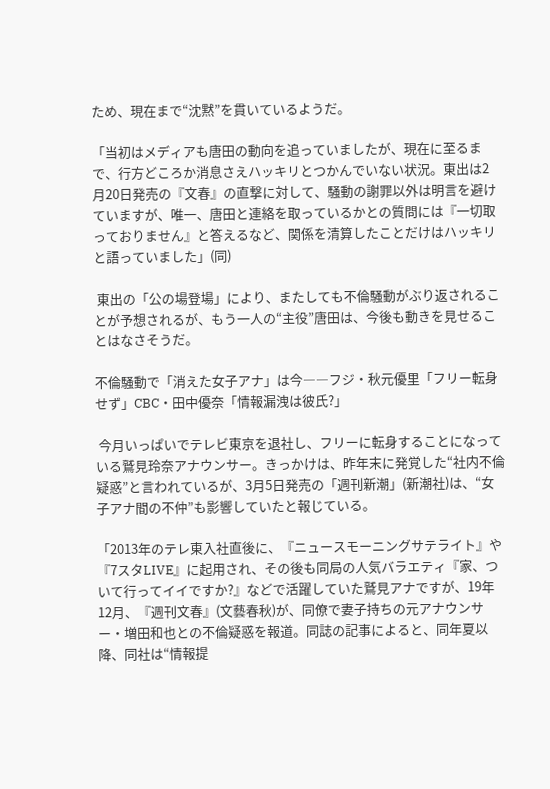ため、現在まで“沈黙”を貫いているようだ。

「当初はメディアも唐田の動向を追っていましたが、現在に至るまで、行方どころか消息さえハッキリとつかんでいない状況。東出は2月20日発売の『文春』の直撃に対して、騒動の謝罪以外は明言を避けていますが、唯一、唐田と連絡を取っているかとの質問には『一切取っておりません』と答えるなど、関係を清算したことだけはハッキリと語っていました」(同)

 東出の「公の場登場」により、またしても不倫騒動がぶり返されることが予想されるが、もう一人の“主役”唐田は、今後も動きを見せることはなさそうだ。

不倫騒動で「消えた女子アナ」は今――フジ・秋元優里「フリー転身せず」CBC・田中優奈「情報漏洩は彼氏?」

 今月いっぱいでテレビ東京を退社し、フリーに転身することになっている鷲見玲奈アナウンサー。きっかけは、昨年末に発覚した“社内不倫疑惑”と言われているが、3月5日発売の「週刊新潮」(新潮社)は、“女子アナ間の不仲”も影響していたと報じている。

「2013年のテレ東入社直後に、『ニュースモーニングサテライト』や『7スタLIVE』に起用され、その後も同局の人気バラエティ『家、ついて行ってイイですか?』などで活躍していた鷲見アナですが、19年12月、『週刊文春』(文藝春秋)が、同僚で妻子持ちの元アナウンサー・増田和也との不倫疑惑を報道。同誌の記事によると、同年夏以降、同社は“情報提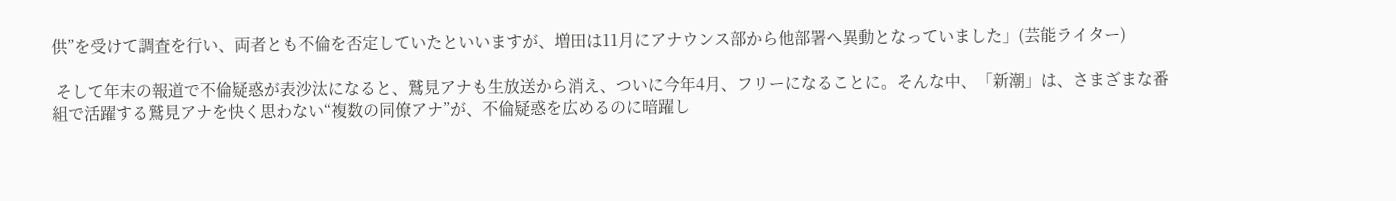供”を受けて調査を行い、両者とも不倫を否定していたといいますが、増田は11月にアナウンス部から他部署へ異動となっていました」(芸能ライター)

 そして年末の報道で不倫疑惑が表沙汰になると、鷲見アナも生放送から消え、ついに今年4月、フリーになることに。そんな中、「新潮」は、さまざまな番組で活躍する鷲見アナを快く思わない“複数の同僚アナ”が、不倫疑惑を広めるのに暗躍し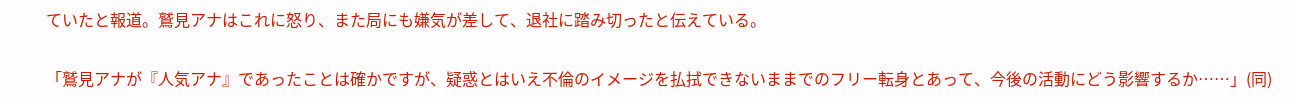ていたと報道。鷲見アナはこれに怒り、また局にも嫌気が差して、退社に踏み切ったと伝えている。

「鷲見アナが『人気アナ』であったことは確かですが、疑惑とはいえ不倫のイメージを払拭できないままでのフリー転身とあって、今後の活動にどう影響するか……」(同)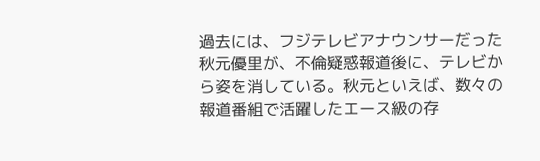過去には、フジテレビアナウンサーだった秋元優里が、不倫疑惑報道後に、テレビから姿を消している。秋元といえば、数々の報道番組で活躍したエース級の存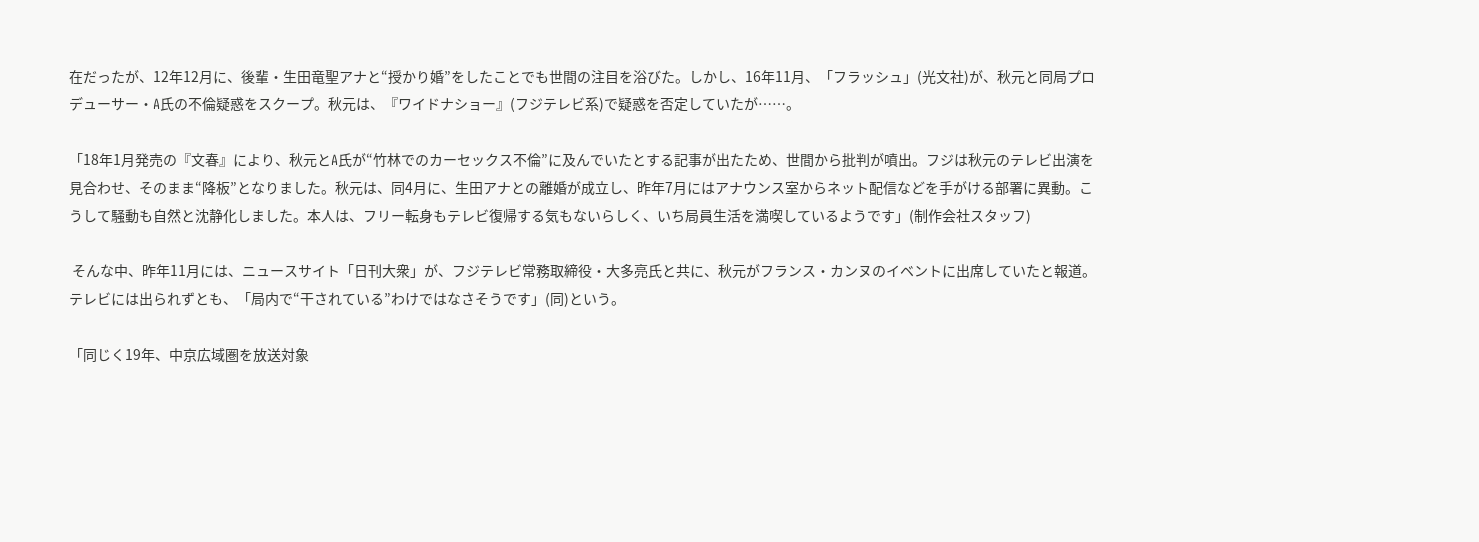在だったが、12年12月に、後輩・生田竜聖アナと“授かり婚”をしたことでも世間の注目を浴びた。しかし、16年11月、「フラッシュ」(光文社)が、秋元と同局プロデューサー・A氏の不倫疑惑をスクープ。秋元は、『ワイドナショー』(フジテレビ系)で疑惑を否定していたが……。

「18年1月発売の『文春』により、秋元とA氏が“竹林でのカーセックス不倫”に及んでいたとする記事が出たため、世間から批判が噴出。フジは秋元のテレビ出演を見合わせ、そのまま“降板”となりました。秋元は、同4月に、生田アナとの離婚が成立し、昨年7月にはアナウンス室からネット配信などを手がける部署に異動。こうして騒動も自然と沈静化しました。本人は、フリー転身もテレビ復帰する気もないらしく、いち局員生活を満喫しているようです」(制作会社スタッフ)

 そんな中、昨年11月には、ニュースサイト「日刊大衆」が、フジテレビ常務取締役・大多亮氏と共に、秋元がフランス・カンヌのイベントに出席していたと報道。テレビには出られずとも、「局内で“干されている”わけではなさそうです」(同)という。

「同じく19年、中京広域圏を放送対象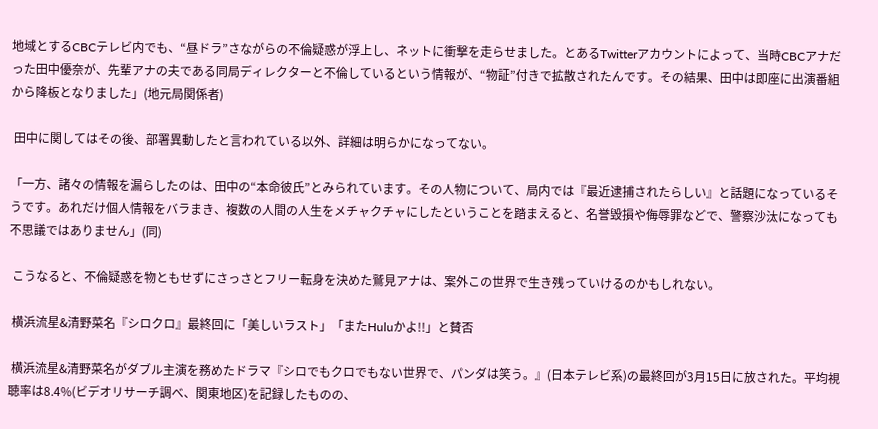地域とするCBCテレビ内でも、“昼ドラ”さながらの不倫疑惑が浮上し、ネットに衝撃を走らせました。とあるTwitterアカウントによって、当時CBCアナだった田中優奈が、先輩アナの夫である同局ディレクターと不倫しているという情報が、“物証”付きで拡散されたんです。その結果、田中は即座に出演番組から降板となりました」(地元局関係者)

 田中に関してはその後、部署異動したと言われている以外、詳細は明らかになってない。

「一方、諸々の情報を漏らしたのは、田中の“本命彼氏”とみられています。その人物について、局内では『最近逮捕されたらしい』と話題になっているそうです。あれだけ個人情報をバラまき、複数の人間の人生をメチャクチャにしたということを踏まえると、名誉毀損や侮辱罪などで、警察沙汰になっても不思議ではありません」(同)

 こうなると、不倫疑惑を物ともせずにさっさとフリー転身を決めた鷲見アナは、案外この世界で生き残っていけるのかもしれない。

 横浜流星&清野菜名『シロクロ』最終回に「美しいラスト」「またHuluかよ!!」と賛否

 横浜流星&清野菜名がダブル主演を務めたドラマ『シロでもクロでもない世界で、パンダは笑う。』(日本テレビ系)の最終回が3月15日に放された。平均視聴率は8.4%(ビデオリサーチ調べ、関東地区)を記録したものの、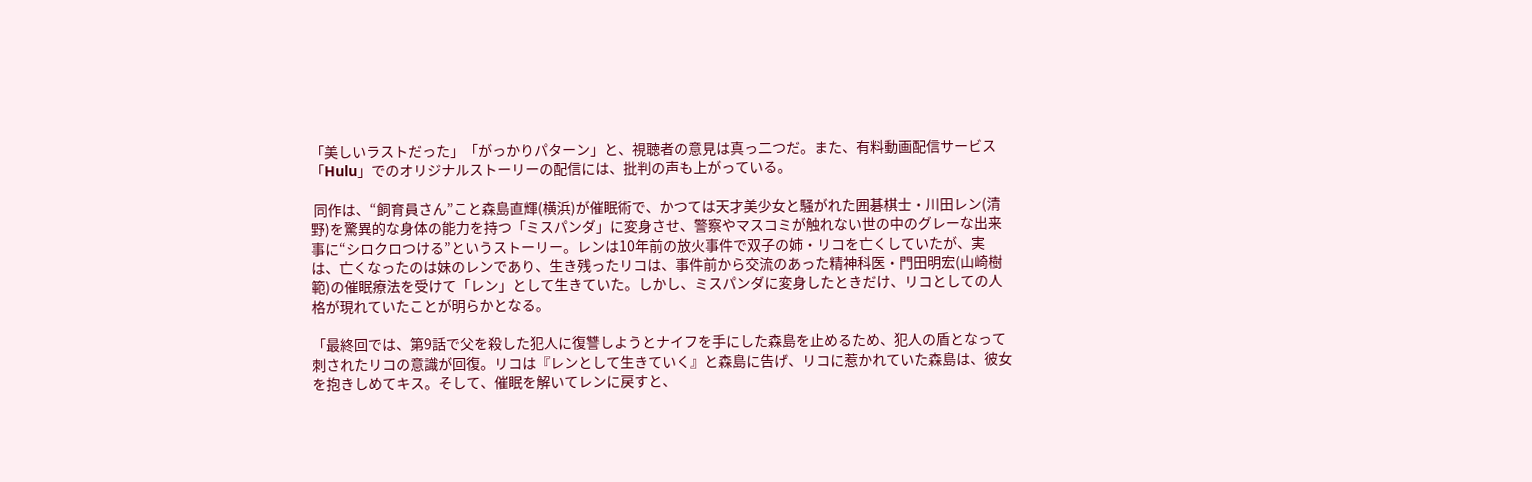「美しいラストだった」「がっかりパターン」と、視聴者の意見は真っ二つだ。また、有料動画配信サービス「Hulu」でのオリジナルストーリーの配信には、批判の声も上がっている。

 同作は、“飼育員さん”こと森島直輝(横浜)が催眠術で、かつては天才美少女と騒がれた囲碁棋士・川田レン(清野)を驚異的な身体の能力を持つ「ミスパンダ」に変身させ、警察やマスコミが触れない世の中のグレーな出来事に“シロクロつける”というストーリー。レンは10年前の放火事件で双子の姉・リコを亡くしていたが、実は、亡くなったのは妹のレンであり、生き残ったリコは、事件前から交流のあった精神科医・門田明宏(山崎樹範)の催眠療法を受けて「レン」として生きていた。しかし、ミスパンダに変身したときだけ、リコとしての人格が現れていたことが明らかとなる。

「最終回では、第9話で父を殺した犯人に復讐しようとナイフを手にした森島を止めるため、犯人の盾となって刺されたリコの意識が回復。リコは『レンとして生きていく』と森島に告げ、リコに惹かれていた森島は、彼女を抱きしめてキス。そして、催眠を解いてレンに戻すと、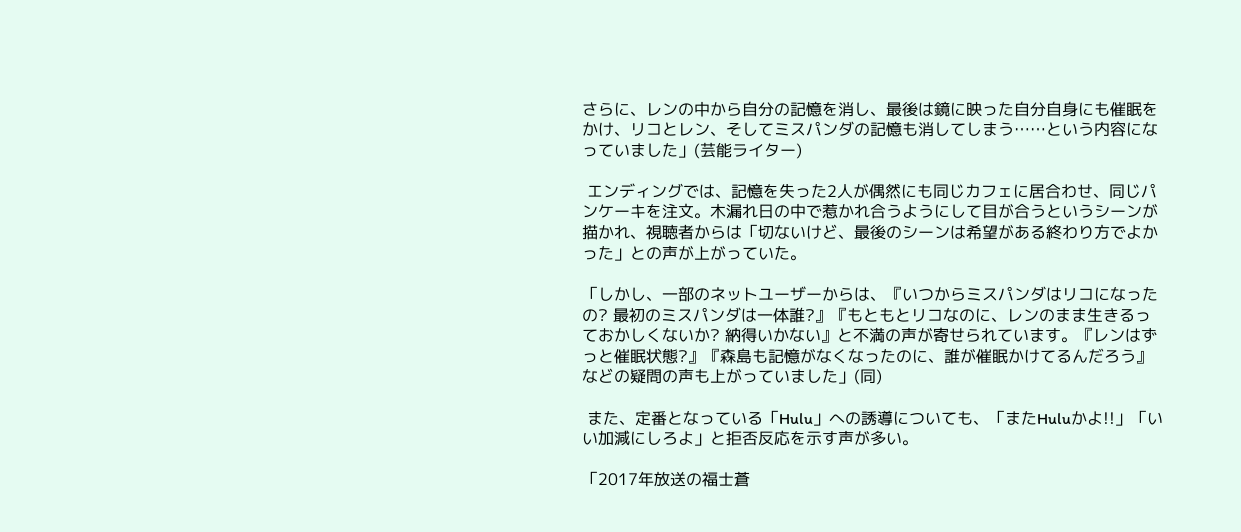さらに、レンの中から自分の記憶を消し、最後は鏡に映った自分自身にも催眠をかけ、リコとレン、そしてミスパンダの記憶も消してしまう……という内容になっていました」(芸能ライター)

 エンディングでは、記憶を失った2人が偶然にも同じカフェに居合わせ、同じパンケーキを注文。木漏れ日の中で惹かれ合うようにして目が合うというシーンが描かれ、視聴者からは「切ないけど、最後のシーンは希望がある終わり方でよかった」との声が上がっていた。

「しかし、一部のネットユーザーからは、『いつからミスパンダはリコになったの? 最初のミスパンダは一体誰?』『もともとリコなのに、レンのまま生きるっておかしくないか? 納得いかない』と不満の声が寄せられています。『レンはずっと催眠状態?』『森島も記憶がなくなったのに、誰が催眠かけてるんだろう』などの疑問の声も上がっていました」(同)

 また、定番となっている「Hulu」への誘導についても、「またHuluかよ!!」「いい加減にしろよ」と拒否反応を示す声が多い。

「2017年放送の福士蒼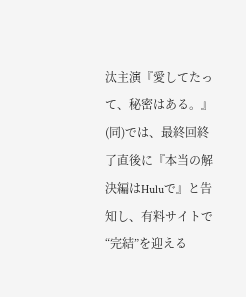汰主演『愛してたって、秘密はある。』(同)では、最終回終了直後に『本当の解決編はHuluで』と告知し、有料サイトで“完結”を迎える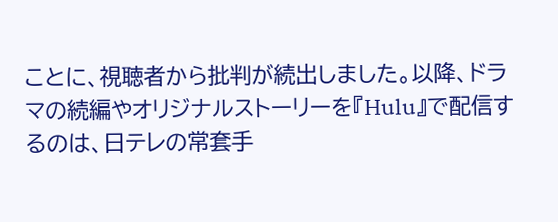ことに、視聴者から批判が続出しました。以降、ドラマの続編やオリジナルストーリーを『Hulu』で配信するのは、日テレの常套手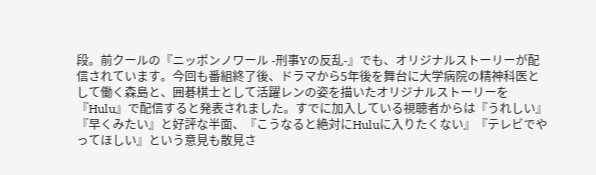段。前クールの『ニッポンノワール -刑事Yの反乱-』でも、オリジナルストーリーが配信されています。今回も番組終了後、ドラマから5年後を舞台に大学病院の精神科医として働く森島と、囲碁棋士として活躍レンの姿を描いたオリジナルストーリーを『Hulu』で配信すると発表されました。すでに加入している視聴者からは『うれしい』『早くみたい』と好評な半面、『こうなると絶対にHuluに入りたくない』『テレビでやってほしい』という意見も散見さ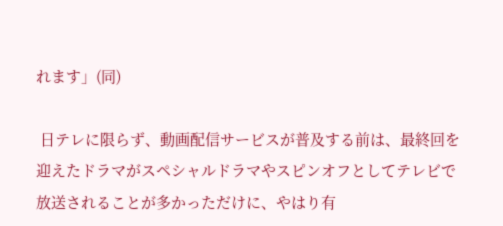れます」(同)

 日テレに限らず、動画配信サービスが普及する前は、最終回を迎えたドラマがスペシャルドラマやスピンオフとしてテレビで放送されることが多かっただけに、やはり有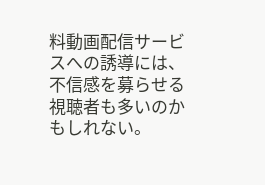料動画配信サービスへの誘導には、不信感を募らせる視聴者も多いのかもしれない。